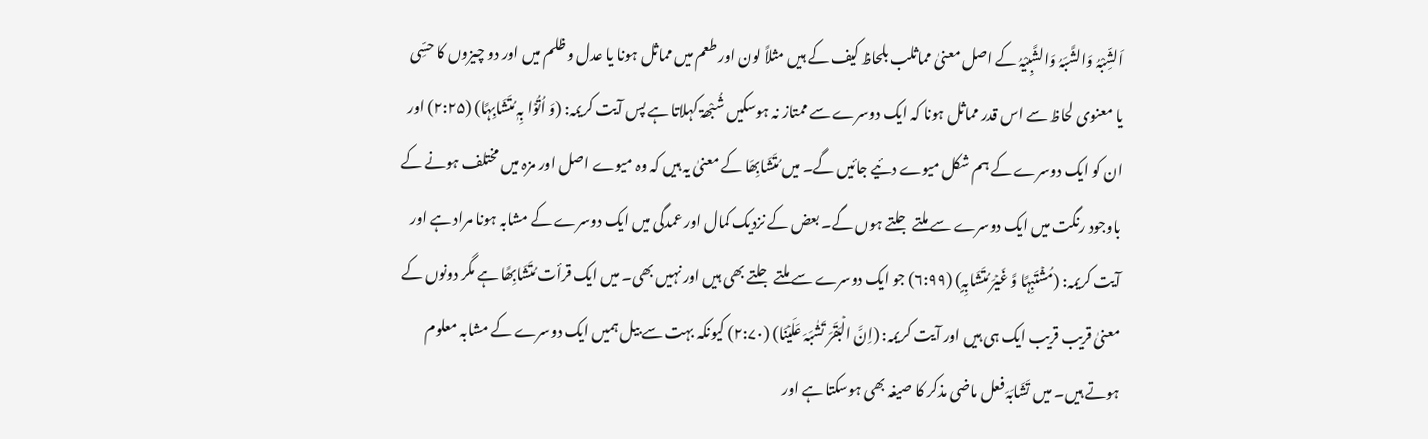اَلشِّبْہُ وَالشَّبَہُ وَالشَّبِیْہُ کے اصل معنیٰ مماثلب بلحاظ کیف کے ہیں مثلاً لون اور طعم میں مماثل ہونا یا عدل و ظلم میں اور دو چیزوں کا حسِّی یا معنوی لحاظ سے اس قدر مماثل ہونا کہ ایک دوسرے سے ممتاز نہ ہوسکیں شُبْھۃ کہلاتا ہے پس آیت کریمہ: (وَ اُتُوۡا بِہٖ مُتَشَابِہًا) (۲:۲۵) اور ان کو ایک دوسرے کے ہم شکل میوے دئیے جائیں گے۔ میں مُتَشَابِھَا کے معنیٰ یہ ہیں کہ وہ میوے اصل اور مزہ میں مختلف ہونے کے باوجود رنگت میں ایک دوسرے سے ملتے جلتے ہوں گے۔ بعض کے نزدیک کمال اور عمدگی میں ایک دوسرے کے مشابہ ہونا مراد ہے اور آیت کریمہ: (مُشۡتَبِہًا وَّ غَیۡرَ مُتَشَابِہٍ) (۶:۹۹) جو ایک دوسرے سے ملتے جلتے بھی ہیں اور نہیں بھی۔ میں ایک قرأت مُتَشَابِھًا ہے مگر دونوں کے معنیٰ قریب قریب ایک ہی ہیں اور آیت کریمہ: (اِنَّ الۡبَقَرَ تَشٰبَہَ عَلَیۡنَا) (۲:۷۰) کیونکہ بہت سے بیل ہمیں ایک دوسرے کے مشابہ معلوم ہوتے ہیں۔ میں تَشَابَہَ فعل ماضی مذکر کا صیغہ بھی ہوسکتا ہے اور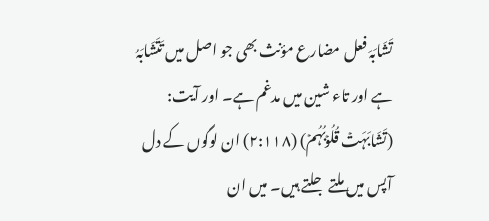تَشَابَہَ فعل مضارع مؤنث بھی جو اصل میں تَتَشَابَہُ ہے اور تاء شین میں مدغم ہے۔ اور آیت: (تَشَابَہَتۡ قُلُوۡبُہُمۡ) (۲:۱۱۸) ان لوگوں کے دل آپس میں ملتے جلتے ہیں۔ میں ان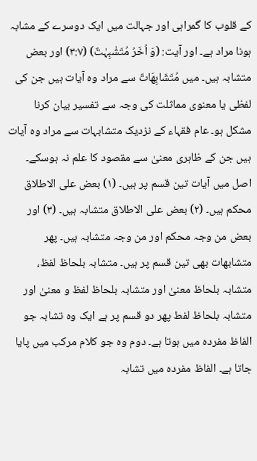کے قلوب کا گمراہی اور جہالت میں ایک دوسرے کے مشابہ ہونا مراد ہے۔ اور آیت: (وَ اُخَرُ مُتَشٰبِہٰتٌ) (۳:۷) اور بعض متشابہ ہیں۔ میں مُتَشَابِھَاتٌ سے مراد وہ آیات ہیں جن کی لفظی یا معنوی مماثلت کی وجہ سے تفسیر بیان کرنا مشکل ہو۔ عام فقہاء کے نزدیک متشابہات سے مراد وہ آیات ہیں جن کے ظاہری معنیٰ سے مقصود کا علم نہ ہوسکے۔ اصل میں آیات تین قسم پر ہیں۔ (۱) بعض علی الاطلاق محکم ہیں۔ (۲) بعض علی الاطلاق متشابہ ہیں۔ (۳) اور بعض من وجہ محکم اور من وجہ متشابہ ہیں۔ پھر متشابھات بھی تین قسم پر ہیں۔ متشابہ بلحاظ لفظ، متشابہ بلحاظ معنیٰ اور متشابہ بلحاظ لفظ و معنیٰ اور متشابہ بلحاظ لفط پھر دو قسم پر ہے ایک وہ تشابہ جو الفاظ مفردہ میں ہوتا ہے۔ دوم وہ جو کلام مرکب میں پایا جاتا ہے۔ الفاظ مفردہ میں تشابہ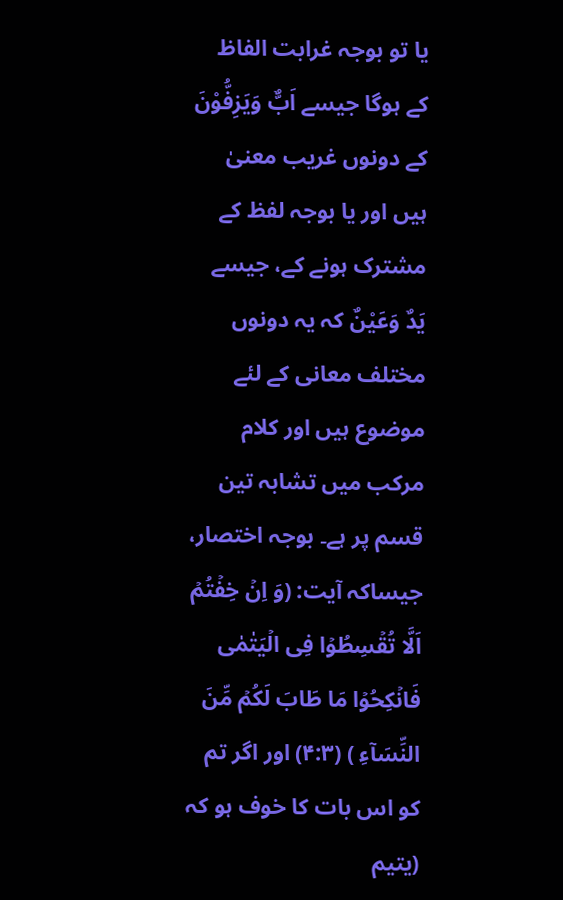یا تو بوجہ غرابت الفاظ کے ہوگا جیسے اَبٌّ وَیَزِفُّوْنَ کے دونوں غریب معنیٰ ہیں اور یا بوجہ لفظ کے مشترک ہونے کے، جیسے یَدٌ وَعَیْنٌ کہ یہ دونوں مختلف معانی کے لئے موضوع ہیں اور کلام مرکب میں تشابہ تین قسم پر ہے۔ بوجہ اختصار، جیساکہ آیت: (وَ اِنۡ خِفۡتُمۡ اَلَّا تُقۡسِطُوۡا فِی الۡیَتٰمٰی فَانۡکِحُوۡا مَا طَابَ لَکُمۡ مِّنَ النِّسَآءِ ) (۴:۳) اور اگر تم کو اس بات کا خوف ہو کہ (یتیم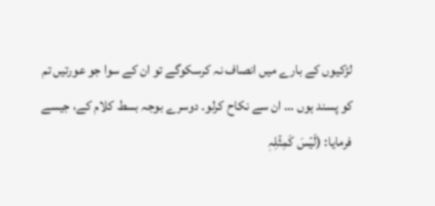لڑکیوں کے بارے میں انصاف نہ کرسکوگے تو ان کے سوا جو عورتیں تم کو پسند ہوں … ان سے نکاح کرلو۔ دوسرے بوجہ بسط کلام کے، جیسے فرمایا: (لَیۡسَ کَمِثۡلِہٖ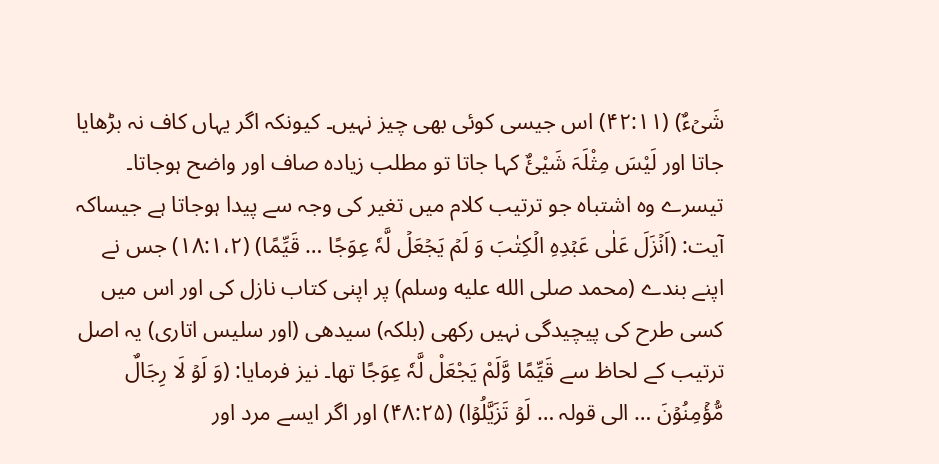شَیۡءٌ) (۴۲:۱۱) اس جیسی کوئی بھی چیز نہیں۔ کیونکہ اگر یہاں کاف نہ بڑھایا جاتا اور لَیْسَ مِثْلَہَ شَیْئٌ کہا جاتا تو مطلب زیادہ صاف اور واضح ہوجاتا۔ تیسرے وہ اشتباہ جو ترتیب کلام میں تغیر کی وجہ سے پیدا ہوجاتا ہے جیساکہ آیت: (اَنۡزَلَ عَلٰی عَبۡدِہِ الۡکِتٰبَ وَ لَمۡ یَجۡعَلۡ لَّہٗ عِوَجًا … قَیِّمًا) (۱۸:۱،۲) جس نے اپنے بندے (محمد صلى الله عليه وسلم) پر اپنی کتاب نازل کی اور اس میں کسی طرح کی پیچیدگی نہیں رکھی (بلکہ) سیدھی (اور سلیس اتاری) یہ اصل ترتیب کے لحاظ سے قَیِّمًا وَّلَمْ یَجْعَلْ لَّہٗ عِوَجًا تھا۔ نیز فرمایا: (وَ لَوۡ لَا رِجَالٌ مُّؤۡمِنُوۡنَ … الی قولہ … لَوۡ تَزَیَّلُوۡا) (۴۸:۲۵) اور اگر ایسے مرد اور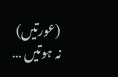(عورتیں) نہ ہوتیں …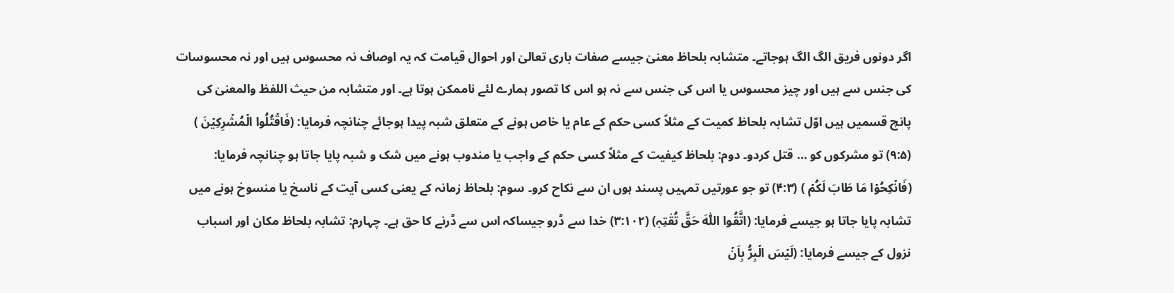اگر دونوں فریق الگ الگ ہوجاتے۔ متشابہ بلحاظ معنیٰ جیسے صفات باری تعالیٰ اور احوال قیامت کہ یہ اوصاف نہ محسوس ہیں اور نہ محسوسات کی جنس سے ہیں اور چیز محسوس یا اس کی جنس سے نہ ہو اس کا تصور ہمارے لئے ناممکن ہوتا ہے۔ اور متشابہ من حیث اللفظ والمعنیٰ کی پانچ قسمیں ہیں اوّل تشابہ بلحاظ کمیت کے مثلاً کسی حکم کے عام یا خاص ہونے کے متعلق شبہ پیدا ہوجائے چنانچہ فرمایا: (فَاقۡتُلُوا الۡمُشۡرِکِیۡنَ ) (۹:۵) تو مشرکوں کو … قتل کردو۔ دوم: بلحاظ کیفیت کے مثلاً کسی حکم کے واجب یا مندوب ہونے میں شک و شبہ پایا جاتا ہو چنانچہ فرمایا: (فَانۡکِحُوۡا مَا طَابَ لَکُمۡ ) (۴:۳) تو جو عورتیں تمہیں پسند ہوں ان سے نکاح کرو۔ سوم: بلحاظ زمانہ کے یعنی کسی آیت کے ناسخ یا منسوخ ہونے میں تشابہ پایا جاتا ہو جیسے فرمایا: (اتَّقُوا اللّٰہَ حَقَّ تُقٰتِہٖ) (۳:۱۰۲) خدا سے ڈرو جیساکہ اس سے ڈرنے کا حق ہے۔ چہارم: تشابہ بلحاظ مکان اور اسباب نزول کے جیسے فرمایا: (لَیۡسَ الۡبِرُّ بِاَنۡ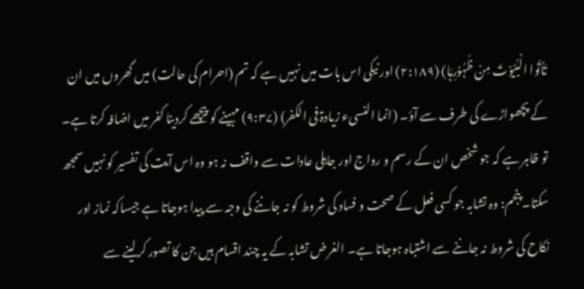تَاۡتُوا الۡبُیُوۡتَ مِنۡ ظُہُوۡرِہَا) (۲:۱۸۹) اور نیکی اس بات میں نہیں ہے کہ تم (احرام کی حالت) میں گھروں میں ان کے پچھواڑے کی طرف سے آؤ۔ (انما النسیء زیادۃ فی الکفر) (۹:۳۷) مہینے کو پیچھے کردینا کفر میں اضافہ کرتا ہے۔ تو ظاہر ہے کہ جو شخص ان کے رسم و رواج اور جاہلی عادات سے واقف نہ ہو وہ اس آیت کی تفسیر کو نہیں سمجھ سکتا۔ پنجم: وہ تشابہ جو کسی فعل کے صحت و فساد کی شروط کو نہ جاننے کی وجہ سے پیدا ہوجاتا ہے جیساکہ نماز اور نکاح کی شروط نہ جاننے سے اشتباہ ہوجاتا ہے۔ الغرض تشابہ کے یہ چند اقسام ہیں جن کا تصور کرلینے سے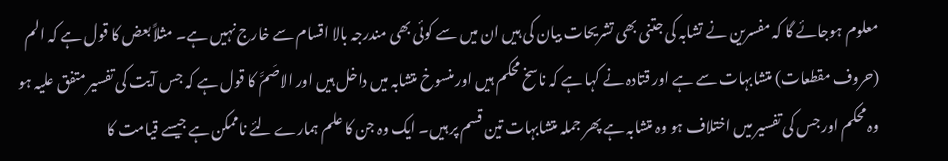معلوم ہوجائے گا کہ مفسرین نے تشابہ کی جتنی بھی تشریحات بیان کی ہیں ان میں سے کوئی بھی مندرجہ بالا اقسام سے خارج نہیں ہے۔ مثلاً بعض کا قول ہے کہ الم (حروف مقطعات) متشابہات سے ہے اور قتادہ نے کہا ہے کہ ناسخ محکم ہیں اور منسوخ متشابہ میں داخل ہیں اور الاصَمَّ کا قول ہے کہ جس آیت کی تفسیر متفق علیہ ہو وہ محکم اور جس کی تفسیر میں اختلاف ہو وہ متشابہ ہے پھر جملہ متشابہات تین قسم پر ہیں۔ ایک وہ جن کا علم ہمارے لئے ناممکن ہے جیسے قیامت کا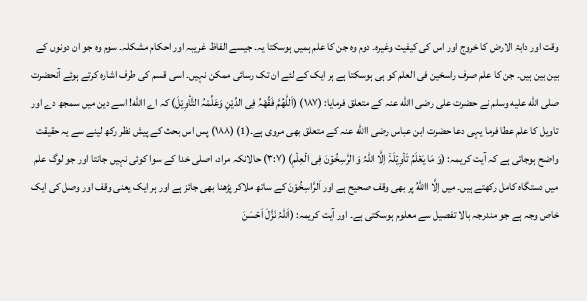وقت اور دابۃ الارض کا خروج اور اس کی کیفیت وغیرہ۔ دوم وہ جن کا علم ہمیں ہوسکتا یہ۔ جیسے الفاظ غریبہ اور احکام مشکلہ۔ سوم وہ جو ان دونوں کے بین بین ہیں۔ جن کا علم صرف راسخین فی العلم کو ہی ہوسکتا ہے ہر ایک کے لئے ان تک رسائی ممکن نہیں۔ اسی قسم کی طرف اشارہ کرتے ہوئے آنحضرت صلى الله عليه وسلم نے حضرت علی رضی االله عنہ کے متعلق فرمایا: (۱۸۷) (اَللّٰھُمَّ فَقِّھْہُ فِی الدِّیْنِ وَعَلِّمْہُ التَّأوِیْلَ) کہ اے االله! اسے دین میں سمجھ دے اور تاویل کا علم عطا فرما یہی دعا حضرت ابن عباس رضی االله عنہ کے متعلق بھی مروی ہے۔(1) (۱۸۸) پس اس بحث کے پیش نظر رکھ لینے سے یہ حقیقت واضح ہوجاتی ہے کہ آیت کریمہ: (وَ مَا یَعۡلَمُ تَاۡوِیۡلَہٗۤ اِلَّا اللّٰہُ وَ الرّٰسِخُوۡنَ فِی الۡعِلۡمِ) (۳:۷) حالانکہ مراد، اصلی خدا کے سوا کوئی نہیں جانتا اور جو لوگ علم میں دستگاہ کامل رکھتے ہیں۔ میں اِلَّا االلهُ پر بھی وقف صحیح ہے اور اَلرَّاسِخُوْنَ کے ساتھ ملاکر پڑھنا بھی جائز ہے اور ہر ایک یعنی وقف اور وصل کی ایک خاص وجہ ہے جو مندرجہ بالا تفصیل سے معلوم ہوسکتی ہے۔ اور آیت کریمہ: (اَللّٰہُ نَزَّلَ اَحۡسَنَ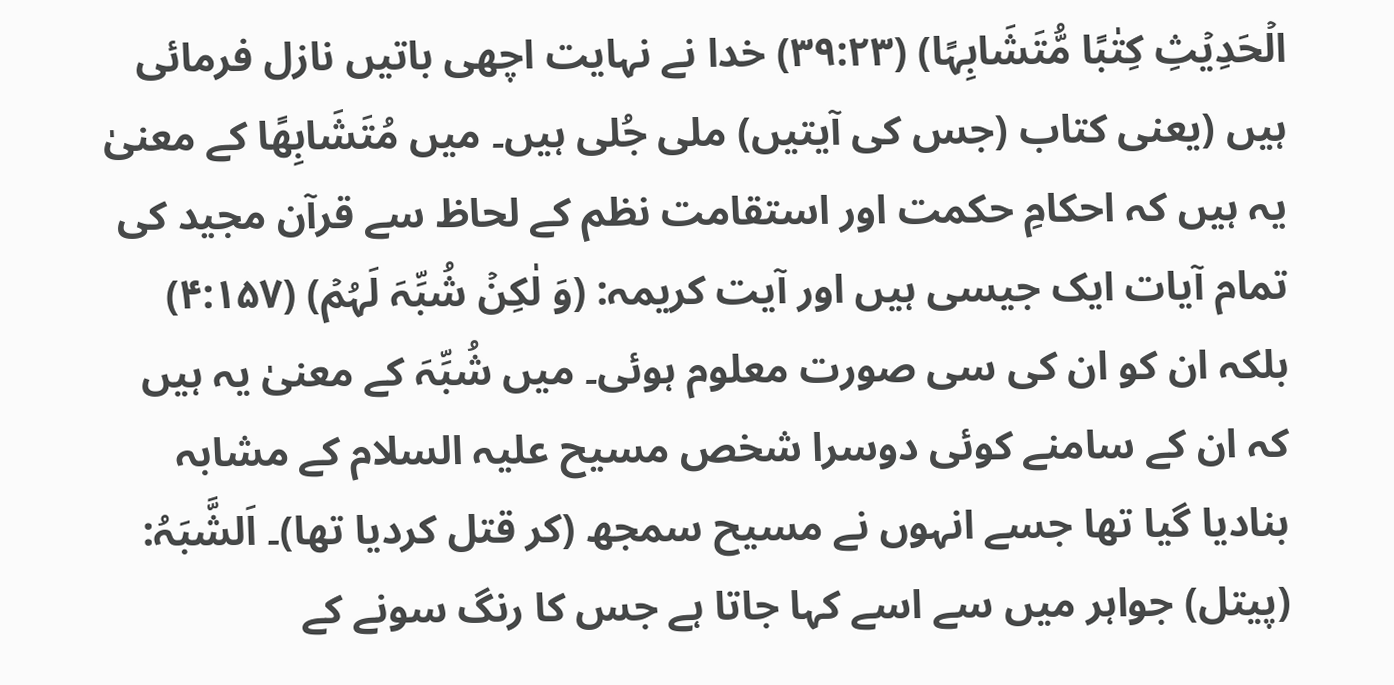الۡحَدِیۡثِ کِتٰبًا مُّتَشَابِہًا) (۳۹:۲۳) خدا نے نہایت اچھی باتیں نازل فرمائی ہیں (یعنی کتاب (جس کی آیتیں) ملی جُلی ہیں۔ میں مُتَشَابِھًا کے معنیٰ یہ ہیں کہ احکامِ حکمت اور استقامت نظم کے لحاظ سے قرآن مجید کی تمام آیات ایک جیسی ہیں اور آیت کریمہ: (وَ لٰکِنۡ شُبِّہَ لَہُمۡ) (۴:۱۵۷) بلکہ ان کو ان کی سی صورت معلوم ہوئی۔ میں شُبِّہَ کے معنیٰ یہ ہیں کہ ان کے سامنے کوئی دوسرا شخص مسیح علیہ السلام کے مشابہ بنادیا گیا تھا جسے انہوں نے مسیح سمجھ (کر قتل کردیا تھا)۔ اَلشَّبَہُ: (پیتل) جواہر میں سے اسے کہا جاتا ہے جس کا رنگ سونے کے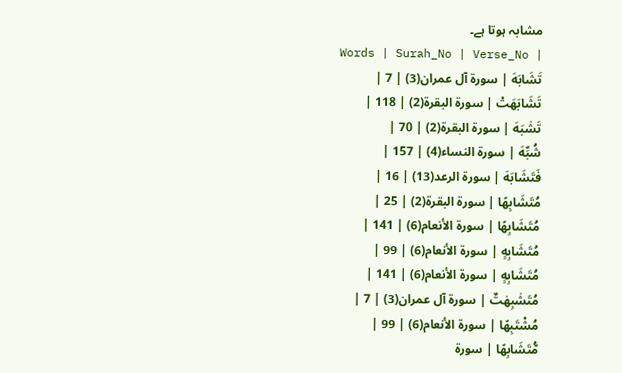مشابہ ہوتا ہے۔
Words | Surah_No | Verse_No |
تَشَابَهَ | سورة آل عمران(3) | 7 |
تَشَابَهَتْ | سورة البقرة(2) | 118 |
تَشٰبَهَ | سورة البقرة(2) | 70 |
شُبِّهَ | سورة النساء(4) | 157 |
فَتَشَابَهَ | سورة الرعد(13) | 16 |
مُتَشَابِهًا | سورة البقرة(2) | 25 |
مُتَشَابِهًا | سورة الأنعام(6) | 141 |
مُتَشَابِهٍ | سورة الأنعام(6) | 99 |
مُتَشَابِهٍ | سورة الأنعام(6) | 141 |
مُتَشٰبِهٰتٌ | سورة آل عمران(3) | 7 |
مُشْتَبِهًا | سورة الأنعام(6) | 99 |
مُّتَشَابِهًا | سورة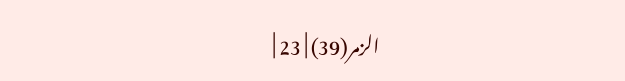الزمر(39) | 23 |